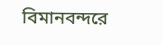বিমানবন্দরে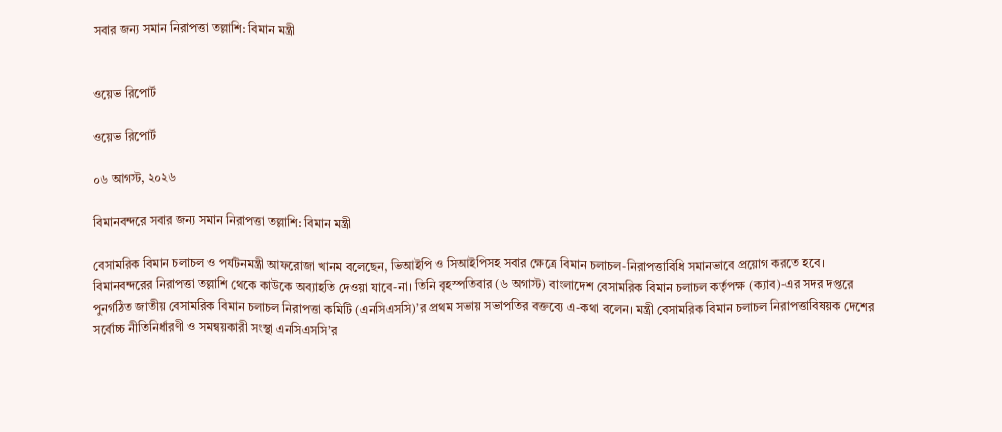সবার জন্য সমান নিরাপত্তা তল্লাশি: বিমান মন্ত্রী


ওয়েভ রিপোর্ট

ওয়েভ রিপোর্ট

০৬ আগস্ট, ২০২৬

বিমানবন্দরে সবার জন্য সমান নিরাপত্তা তল্লাশি: বিমান মন্ত্রী

বেসামরিক বিমান চলাচল ও পর্যটনমন্ত্রী আফরোজা খানম বলেছেন, ভিআইপি ও সিআইপিসহ সবার ক্ষেত্রে বিমান চলাচল-নিরাপত্তাবিধি সমানভাবে প্রয়োগ করতে হবে। বিমানবন্দরের নিরাপত্তা তল্লাশি থেকে কাউকে অব্যাহতি দেওয়া যাবে-না। তিনি বৃহস্পতিবার (৬ অগাস্ট) বাংলাদেশ বেসামরিক বিমান চলাচল কর্তৃপক্ষ (ক্যাব)-এর সদর দপ্তরে পুনর্গঠিত জাতীয় বেসামরিক বিমান চলাচল নিরাপত্তা কমিটি (এনসিএসসি)’র প্রথম সভায় সভাপতির বক্তব্যে এ-কথা বলেন। মন্ত্রী বেসামরিক বিমান চলাচল নিরাপত্তাবিষয়ক দেশের সর্বোচ্চ নীতিনির্ধারণী ও সমন্বয়কারী সংস্থা এনসিএসসি’র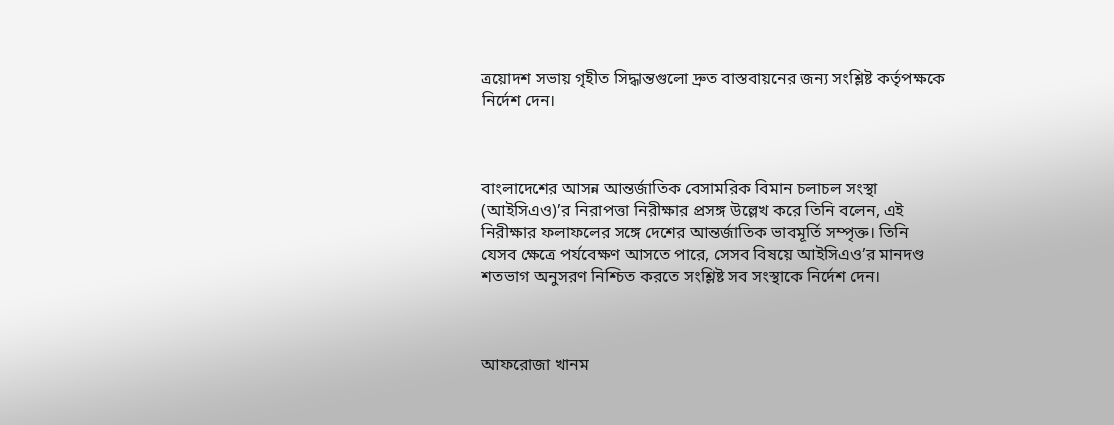ত্রয়োদশ সভায় গৃহীত সিদ্ধান্তগুলো দ্রুত বাস্তবায়নের জন্য সংশ্লিষ্ট কর্তৃপক্ষকে নির্দেশ দেন।



বাংলাদেশের আসন্ন আন্তর্জাতিক বেসামরিক বিমান চলাচল সংস্থা (আইসিএও)’র নিরাপত্তা নিরীক্ষার প্রসঙ্গ উল্লেখ করে তিনি বলেন, এই নিরীক্ষার ফলাফলের সঙ্গে দেশের আন্তর্জাতিক ভাবমূর্তি সম্পৃক্ত। তিনি যেসব ক্ষেত্রে পর্যবেক্ষণ আসতে পারে, সেসব বিষয়ে আইসিএও’র মানদণ্ড শতভাগ অনুসরণ নিশ্চিত করতে সংশ্লিষ্ট সব সংস্থাকে নির্দেশ দেন।



আফরোজা খানম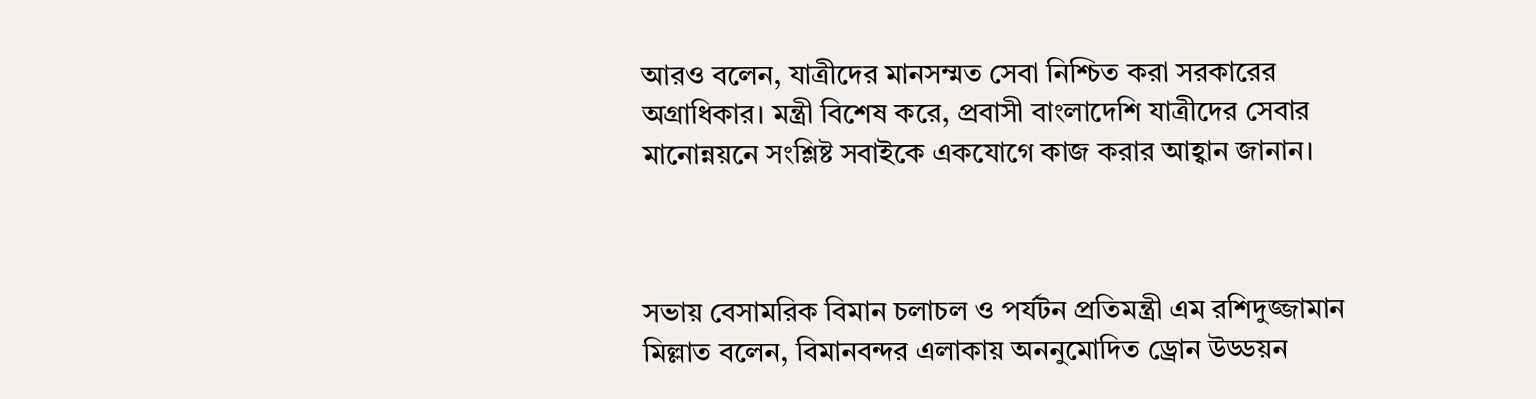আরও বলেন, যাত্রীদের মানসম্মত সেবা নিশ্চিত করা সরকারের অগ্রাধিকার। মন্ত্রী বিশেষ করে, প্রবাসী বাংলাদেশি যাত্রীদের সেবার মানোন্নয়নে সংশ্লিষ্ট সবাইকে একযোগে কাজ করার আহ্বান জানান।



সভায় বেসামরিক বিমান চলাচল ও পর্যটন প্রতিমন্ত্রী এম রশিদুজ্জামান মিল্লাত বলেন, বিমানবন্দর এলাকায় অননুমোদিত ড্রোন উড্ডয়ন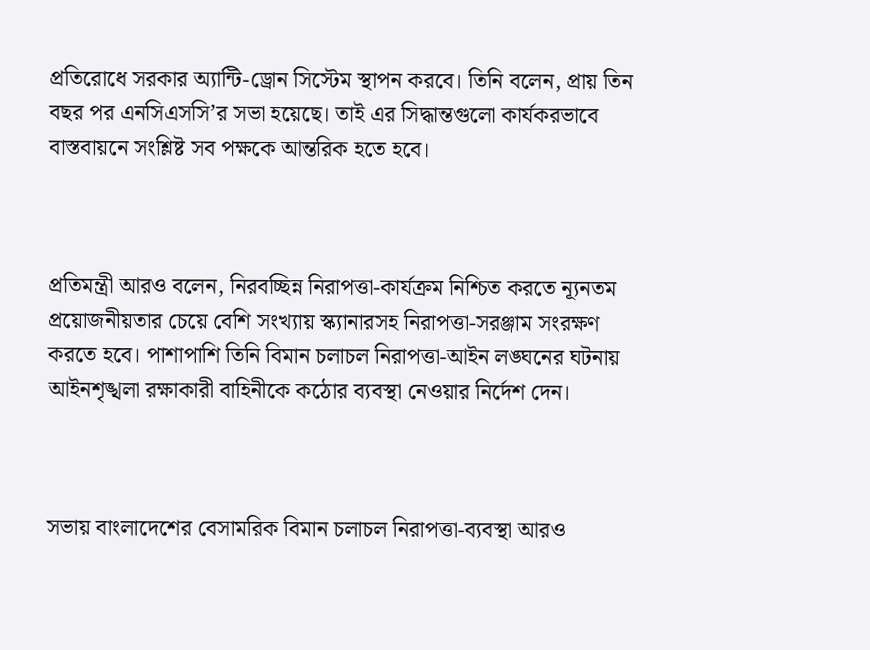প্রতিরোধে সরকার অ্যান্টি-ড্রোন সিস্টেম স্থাপন করবে। তিনি বলেন, প্রায় তিন বছর পর এনসিএসসি’র সভা হয়েছে। তাই এর সিদ্ধান্তগুলো কার্যকরভাবে বাস্তবায়নে সংশ্লিষ্ট সব পক্ষকে আন্তরিক হতে হবে।



প্রতিমন্ত্রী আরও বলেন, নিরবচ্ছিন্ন নিরাপত্তা-কার্যক্রম নিশ্চিত করতে ন্যূনতম প্রয়োজনীয়তার চেয়ে বেশি সংখ্যায় স্ক্যানারসহ নিরাপত্তা-সরঞ্জাম সংরক্ষণ করতে হবে। পাশাপাশি তিনি বিমান চলাচল নিরাপত্তা-আইন লঙ্ঘনের ঘটনায় আইনশৃঙ্খলা রক্ষাকারী বাহিনীকে কঠোর ব্যবস্থা নেওয়ার নির্দেশ দেন।



সভায় বাংলাদেশের বেসামরিক বিমান চলাচল নিরাপত্তা-ব্যবস্থা আরও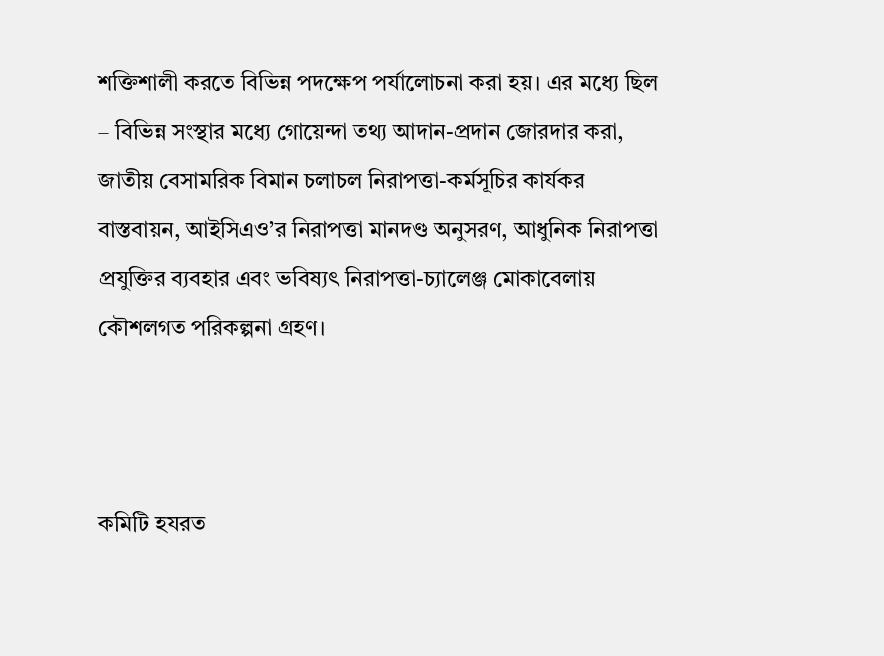শক্তিশালী করতে বিভিন্ন পদক্ষেপ পর্যালোচনা করা হয়। এর মধ্যে ছিল – বিভিন্ন সংস্থার মধ্যে গোয়েন্দা তথ্য আদান-প্রদান জোরদার করা, জাতীয় বেসামরিক বিমান চলাচল নিরাপত্তা-কর্মসূচির কার্যকর বাস্তবায়ন, আইসিএও’র নিরাপত্তা মানদণ্ড অনুসরণ, আধুনিক নিরাপত্তা প্রযুক্তির ব্যবহার এবং ভবিষ্যৎ নিরাপত্তা-চ্যালেঞ্জ মোকাবেলায় কৌশলগত পরিকল্পনা গ্রহণ।



কমিটি হযরত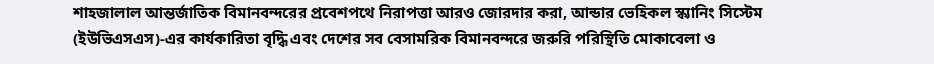শাহজালাল আন্তর্জাতিক বিমানবন্দরের প্রবেশপথে নিরাপত্তা আরও জোরদার করা, আন্ডার ভেহিকল স্ক্যানিং সিস্টেম (ইউভিএসএস)-এর কার্যকারিতা বৃদ্ধি এবং দেশের সব বেসামরিক বিমানবন্দরে জরুরি পরিস্থিতি মোকাবেলা ও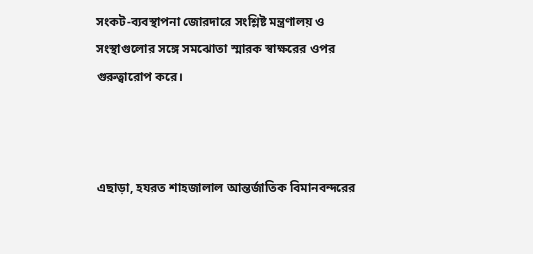সংকট-ব্যবস্থাপনা জোরদারে সংশ্লিষ্ট মন্ত্রণালয় ও সংস্থাগুলোর সঙ্গে সমঝোতা স্মারক স্বাক্ষরের ওপর গুরুত্বারোপ করে।



এছাড়া, হযরত শাহজালাল আন্তর্জাতিক বিমানবন্দরের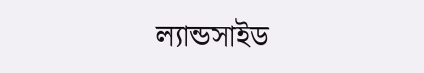ল্যান্ডসাইড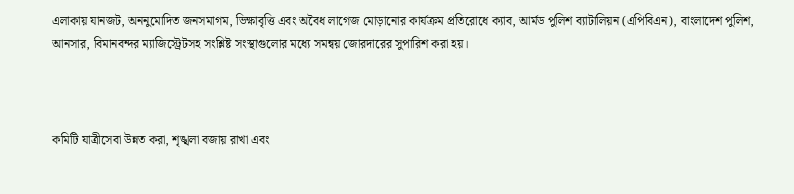এলাকায় যানজট, অননুমোদিত জনসমাগম, ভিক্ষাবৃত্তি এবং অবৈধ লাগেজ মোড়ানোর কার্যক্রম প্রতিরোধে ক্যাব, আর্মড পুলিশ ব্যাটালিয়ন (এপিবিএন), বাংলাদেশ পুলিশ, আনসার, বিমানবন্দর ম্যাজিস্ট্রেটসহ সংশ্লিষ্ট সংস্থাগুলোর মধ্যে সমন্বয় জোরদারের সুপারিশ করা হয়।



কমিটি যাত্রীসেবা উন্নত করা, শৃঙ্খলা বজায় রাখা এবং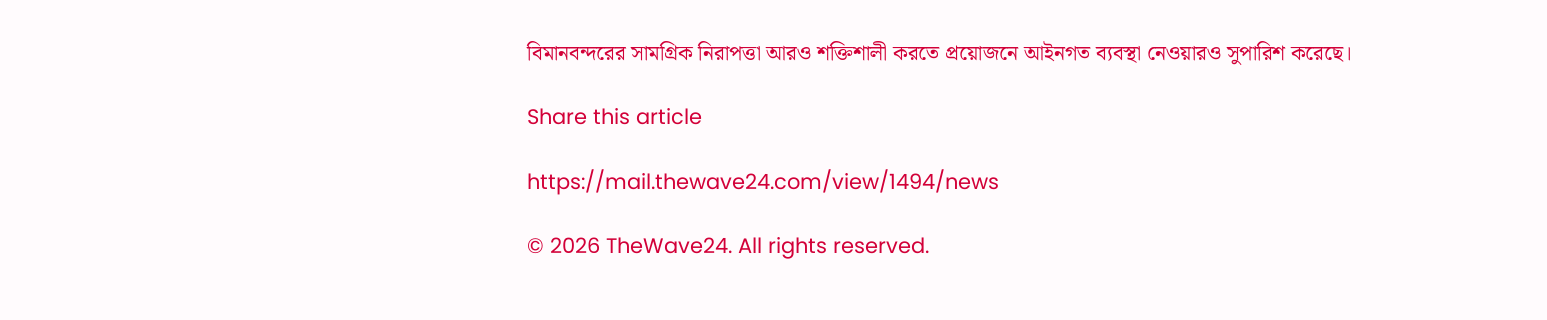বিমানবন্দরের সামগ্রিক নিরাপত্তা আরও শক্তিশালী করতে প্রয়োজনে আইনগত ব্যবস্থা নেওয়ারও সুপারিশ করেছে।

Share this article

https://mail.thewave24.com/view/1494/news

© 2026 TheWave24. All rights reserved.